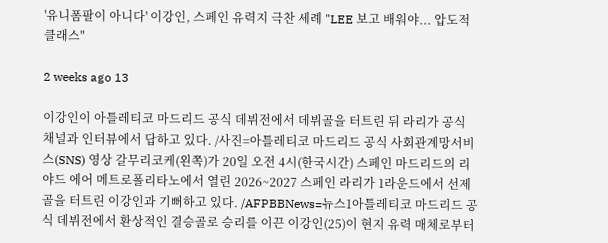'유니폼팔이 아니다' 이강인, 스페인 유력지 극찬 세례 "LEE 보고 배워야... 압도적 클래스"

2 weeks ago 13

이강인이 아틀레티코 마드리드 공식 데뷔전에서 데뷔골을 터트린 뒤 라리가 공식 채널과 인터뷰에서 답하고 있다. /사진=아틀레티코 마드리드 공식 사회관계망서비스(SNS) 영상 갈무리코케(왼쪽)가 20일 오전 4시(한국시간) 스페인 마드리드의 리야드 에어 메트로폴리타노에서 열린 2026~2027 스페인 라리가 1라운드에서 선제골을 터트린 이강인과 기뻐하고 있다. /AFPBBNews=뉴스1아틀레티코 마드리드 공식 데뷔전에서 환상적인 결승골로 승리를 이끈 이강인(25)이 현지 유력 매체로부터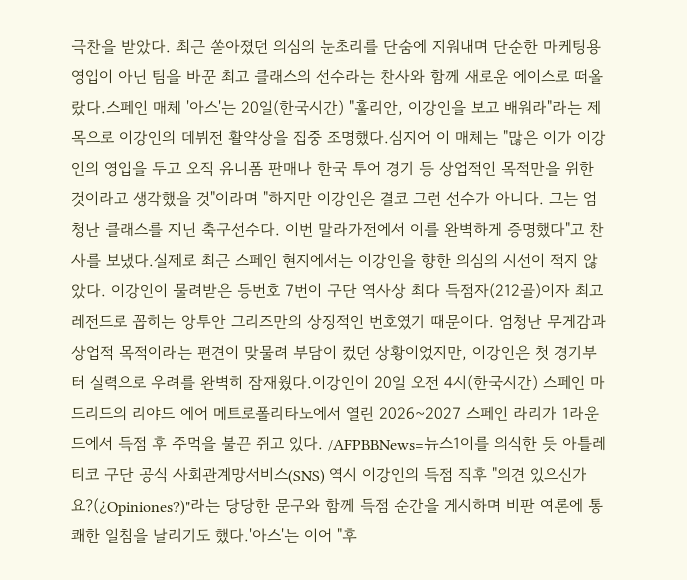극찬을 받았다. 최근 쏟아졌던 의심의 눈초리를 단숨에 지워내며 단순한 마케팅용 영입이 아닌 팀을 바꾼 최고 클래스의 선수라는 찬사와 함께 새로운 에이스로 떠올랐다.스페인 매체 '아스'는 20일(한국시간) "훌리안, 이강인을 보고 배워라"라는 제목으로 이강인의 데뷔전 활약상을 집중 조명했다.심지어 이 매체는 "많은 이가 이강인의 영입을 두고 오직 유니폼 판매나 한국 투어 경기 등 상업적인 목적만을 위한 것이라고 생각했을 것"이라며 "하지만 이강인은 결코 그런 선수가 아니다. 그는 엄청난 클래스를 지닌 축구선수다. 이번 말라가전에서 이를 완벽하게 증명했다"고 찬사를 보냈다.실제로 최근 스페인 현지에서는 이강인을 향한 의심의 시선이 적지 않았다. 이강인이 물려받은 등번호 7번이 구단 역사상 최다 득점자(212골)이자 최고 레전드로 꼽히는 앙투안 그리즈만의 상징적인 번호였기 때문이다. 엄청난 무게감과 상업적 목적이라는 편견이 맞물려 부담이 컸던 상황이었지만, 이강인은 첫 경기부터 실력으로 우려를 완벽히 잠재웠다.이강인이 20일 오전 4시(한국시간) 스페인 마드리드의 리야드 에어 메트로폴리타노에서 열린 2026~2027 스페인 라리가 1라운드에서 득점 후 주먹을 불끈 쥐고 있다. /AFPBBNews=뉴스1이를 의식한 듯 아틀레티코 구단 공식 사회관계망서비스(SNS) 역시 이강인의 득점 직후 "의견 있으신가요?(¿Opiniones?)"라는 당당한 문구와 함께 득점 순간을 게시하며 비판 여론에 통쾌한 일침을 날리기도 했다.'아스'는 이어 "후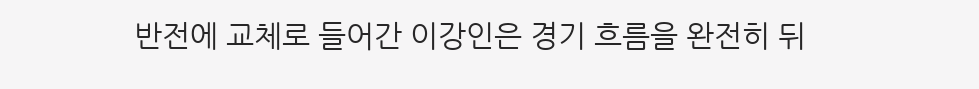반전에 교체로 들어간 이강인은 경기 흐름을 완전히 뒤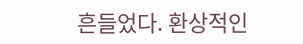흔들었다. 환상적인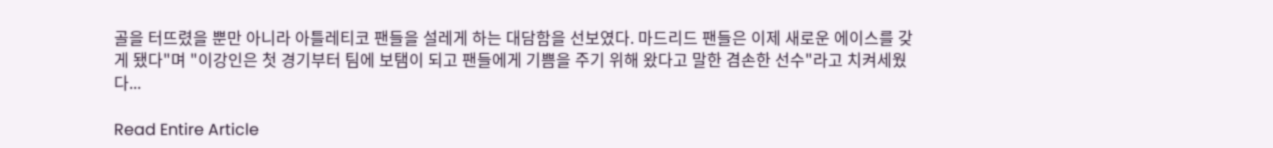골을 터뜨렸을 뿐만 아니라 아틀레티코 팬들을 설레게 하는 대담함을 선보였다. 마드리드 팬들은 이제 새로운 에이스를 갖게 됐다"며 "이강인은 첫 경기부터 팀에 보탬이 되고 팬들에게 기쁨을 주기 위해 왔다고 말한 겸손한 선수"라고 치켜세웠다...

Read Entire Article